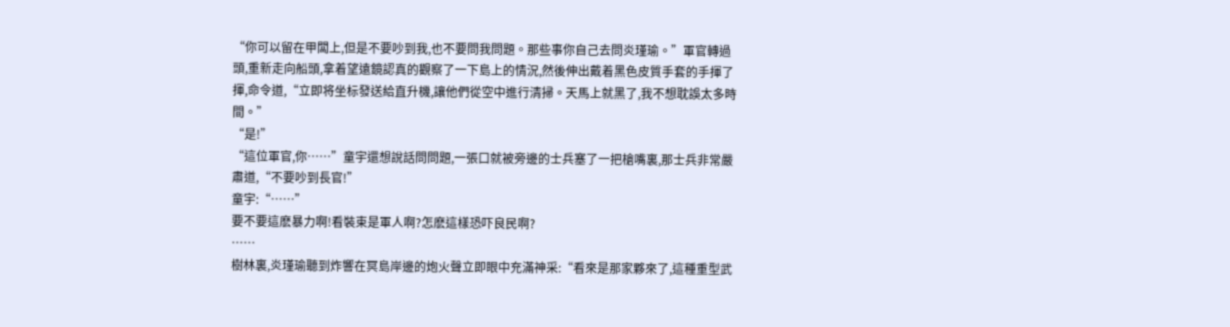“你可以留在甲闆上,但是不要吵到我,也不要問我問題。那些事你自己去問炎瑾瑜。”軍官轉過頭,重新走向船頭,拿着望遠鏡認真的觀察了一下島上的情況,然後伸出戴着黑色皮質手套的手揮了揮,命令道,“立即将坐标發送給直升機,讓他們從空中進行清掃。天馬上就黑了,我不想耽誤太多時間。”
“是!”
“這位軍官,你……”童宇還想說話問問題,一張口就被旁邊的士兵塞了一把槍嘴裏,那士兵非常嚴肅道,“不要吵到長官!”
童宇:“……”
要不要這麽暴力啊!看裝束是軍人啊?怎麽這樣恐吓良民啊?
……
樹林裏,炎瑾瑜聽到炸響在冥島岸邊的炮火聲立即眼中充滿神采:“看來是那家夥來了,這種重型武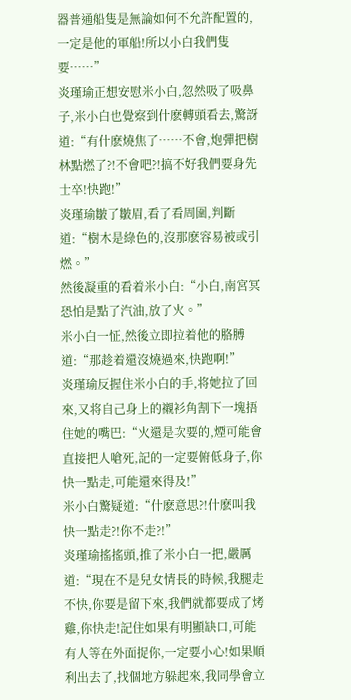器普通船隻是無論如何不允許配置的,一定是他的軍船!所以小白我們隻要……”
炎瑾瑜正想安慰米小白,忽然吸了吸鼻子,米小白也覺察到什麽轉頭看去,驚訝道:“有什麽燒焦了……不會,炮彈把樹林點燃了?!不會吧?!搞不好我們要身先士卒!快跑!”
炎瑾瑜皺了皺眉,看了看周圍,判斷道:“樹木是綠色的,沒那麽容易被或引燃。”
然後凝重的看着米小白:“小白,南宮冥恐怕是點了汽油,放了火。”
米小白一怔,然後立即拉着他的胳膊道:“那趁着還沒燒過來,快跑啊!”
炎瑾瑜反握住米小白的手,将她拉了回來,又将自己身上的襯衫角割下一塊捂住她的嘴巴:“火還是次要的,煙可能會直接把人嗆死,記的一定要俯低身子,你快一點走,可能還來得及!”
米小白驚疑道:“什麽意思?!什麽叫我快一點走?!你不走?!”
炎瑾瑜搖搖頭,推了米小白一把,嚴厲道:“現在不是兒女情長的時候,我腿走不快,你要是留下來,我們就都要成了烤雞,你快走!記住如果有明顯缺口,可能有人等在外面捉你,一定要小心!如果順利出去了,找個地方躲起來,我同學會立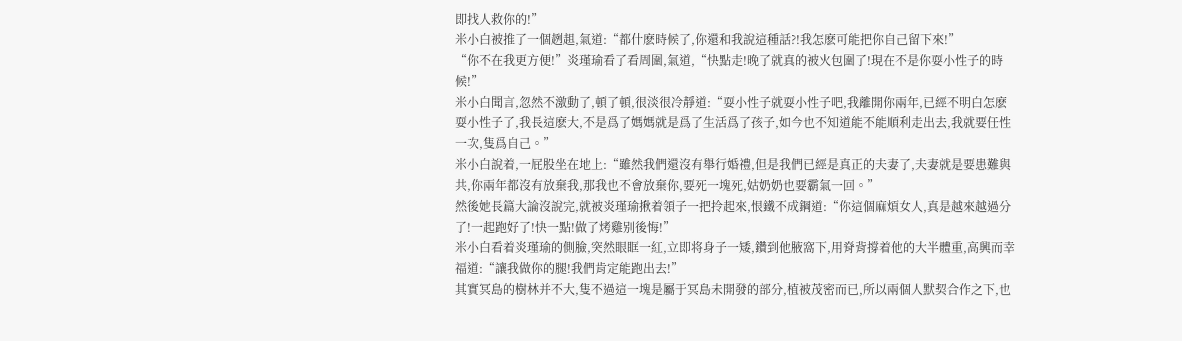即找人救你的!”
米小白被推了一個趔趄,氣道:“都什麽時候了,你還和我說這種話?!我怎麽可能把你自己留下來!”
“你不在我更方便!”炎瑾瑜看了看周圍,氣道,“快點走!晚了就真的被火包圍了!現在不是你耍小性子的時候!”
米小白聞言,忽然不激動了,頓了頓,很淡很冷靜道:“耍小性子就耍小性子吧,我離開你兩年,已經不明白怎麽耍小性子了,我長這麽大,不是爲了媽媽就是爲了生活爲了孩子,如今也不知道能不能順利走出去,我就要任性一次,隻爲自己。”
米小白說着,一屁股坐在地上:“雖然我們還沒有舉行婚禮,但是我們已經是真正的夫妻了,夫妻就是要患難與共,你兩年都沒有放棄我,那我也不會放棄你,要死一塊死,姑奶奶也要霸氣一回。”
然後她長篇大論沒說完,就被炎瑾瑜揪着領子一把拎起來,恨鐵不成鋼道:“你這個麻煩女人,真是越來越過分了!一起跑好了!快一點!做了烤雞别後悔!”
米小白看着炎瑾瑜的側臉,突然眼眶一紅,立即将身子一矮,鑽到他腋窩下,用脊背撐着他的大半體重,高興而幸福道:“讓我做你的腿!我們肯定能跑出去!”
其實冥島的樹林并不大,隻不過這一塊是屬于冥島未開發的部分,植被茂密而已,所以兩個人默契合作之下,也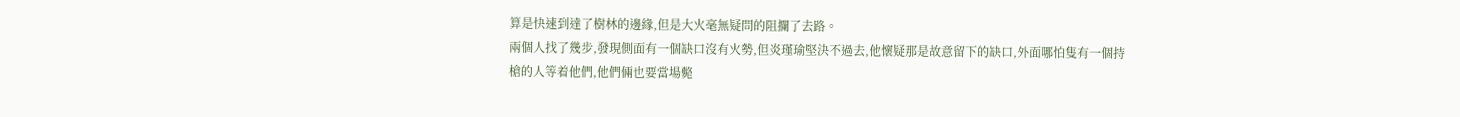算是快速到達了樹林的邊緣,但是大火毫無疑問的阻攔了去路。
兩個人找了幾步,發現側面有一個缺口沒有火勢,但炎瑾瑜堅決不過去,他懷疑那是故意留下的缺口,外面哪怕隻有一個持槍的人等着他們,他們倆也要當場斃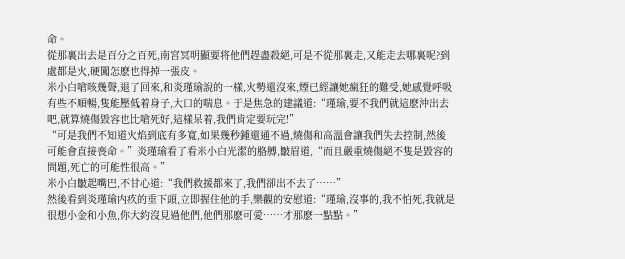命。
從那裏出去是百分之百死,南宮冥明顯要将他們趕盡殺絕,可是不從那裏走,又能走去哪裏呢?到處都是火,硬闖怎麽也得掉一張皮。
米小白嗆咳幾聲,退了回來,和炎瑾瑜說的一樣,火勢還沒來,煙已經讓她瘋狂的難受,她感覺呼吸有些不順暢,隻能壓低着身子,大口的喘息。于是焦急的建議道:“瑾瑜,要不我們就這麽沖出去吧,就算燒傷毀容也比嗆死好,這樣呆着,我們肯定要玩完!”
“可是我們不知道火焰到底有多寬,如果幾秒鍾還通不過,燒傷和高溫會讓我們失去控制,然後可能會直接喪命。”炎瑾瑜看了看米小白光潔的胳膊,皺眉道,“而且嚴重燒傷絕不隻是毀容的問題,死亡的可能性很高。”
米小白皺起嘴巴,不甘心道:“我們救援都來了,我們卻出不去了……”
然後看到炎瑾瑜内疚的垂下頭,立即握住他的手,樂觀的安慰道:“瑾瑜,沒事的,我不怕死,我就是很想小金和小魚,你大約沒見過他們,他們那麽可愛……才那麽一點點。”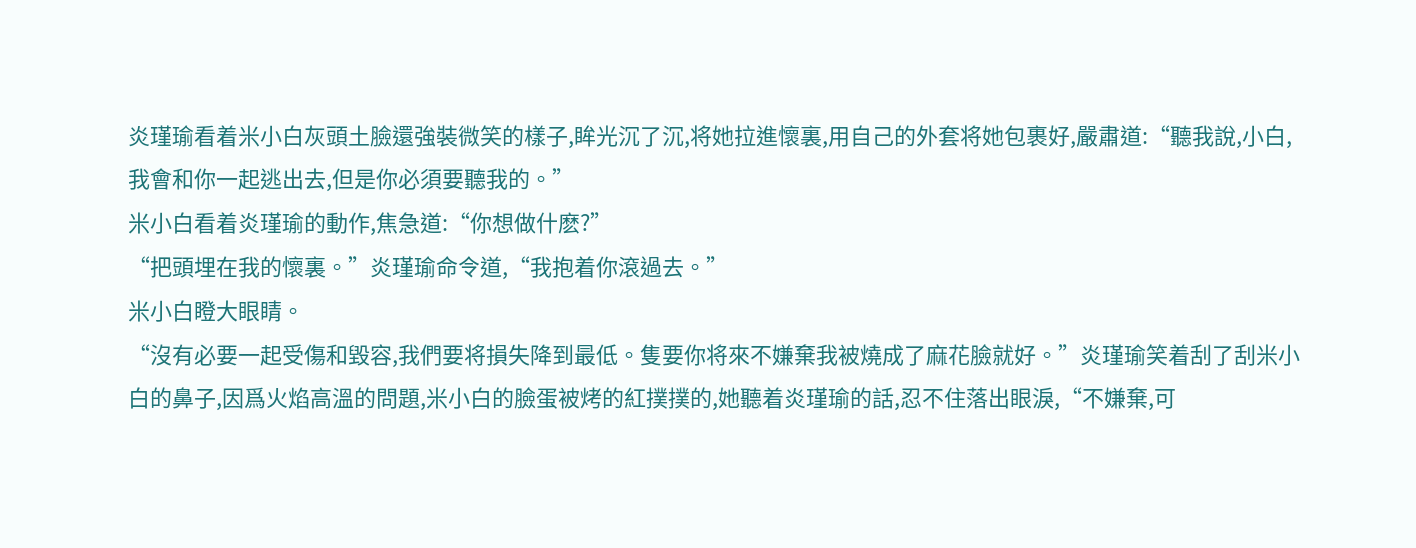炎瑾瑜看着米小白灰頭土臉還強裝微笑的樣子,眸光沉了沉,将她拉進懷裏,用自己的外套将她包裹好,嚴肅道:“聽我說,小白,我會和你一起逃出去,但是你必須要聽我的。”
米小白看着炎瑾瑜的動作,焦急道:“你想做什麽?”
“把頭埋在我的懷裏。”炎瑾瑜命令道,“我抱着你滾過去。”
米小白瞪大眼睛。
“沒有必要一起受傷和毀容,我們要将損失降到最低。隻要你将來不嫌棄我被燒成了麻花臉就好。”炎瑾瑜笑着刮了刮米小白的鼻子,因爲火焰高溫的問題,米小白的臉蛋被烤的紅撲撲的,她聽着炎瑾瑜的話,忍不住落出眼淚,“不嫌棄,可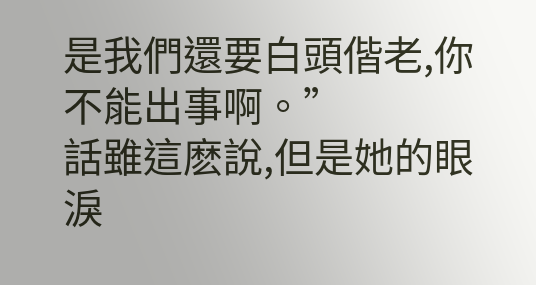是我們還要白頭偕老,你不能出事啊。”
話雖這麽說,但是她的眼淚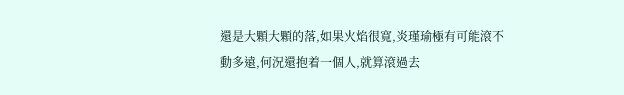還是大顆大顆的落,如果火焰很寬,炎瑾瑜極有可能滾不動多遠,何況還抱着一個人,就算滾過去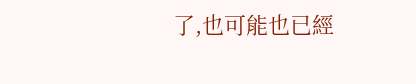了,也可能也已經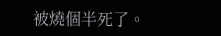被燒個半死了。